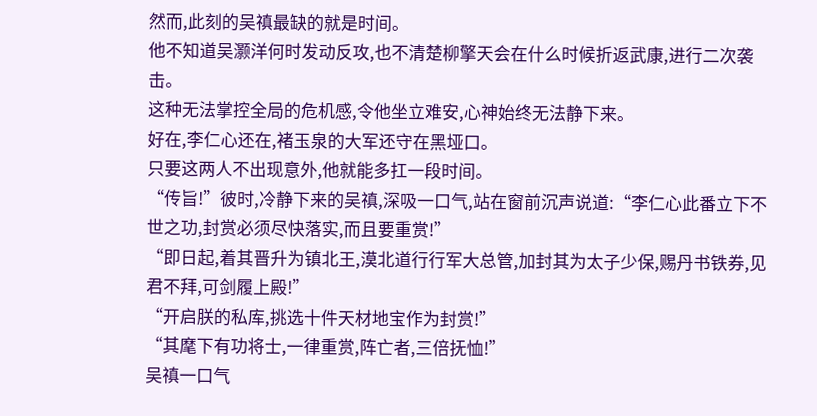然而,此刻的吴禛最缺的就是时间。
他不知道吴灏洋何时发动反攻,也不清楚柳擎天会在什么时候折返武康,进行二次袭击。
这种无法掌控全局的危机感,令他坐立难安,心神始终无法静下来。
好在,李仁心还在,褚玉泉的大军还守在黑垭口。
只要这两人不出现意外,他就能多扛一段时间。
“传旨!”彼时,冷静下来的吴禛,深吸一口气,站在窗前沉声说道:“李仁心此番立下不世之功,封赏必须尽快落实,而且要重赏!”
“即日起,着其晋升为镇北王,漠北道行行军大总管,加封其为太子少保,赐丹书铁券,见君不拜,可剑履上殿!”
“开启朕的私库,挑选十件天材地宝作为封赏!”
“其麾下有功将士,一律重赏,阵亡者,三倍抚恤!”
吴禛一口气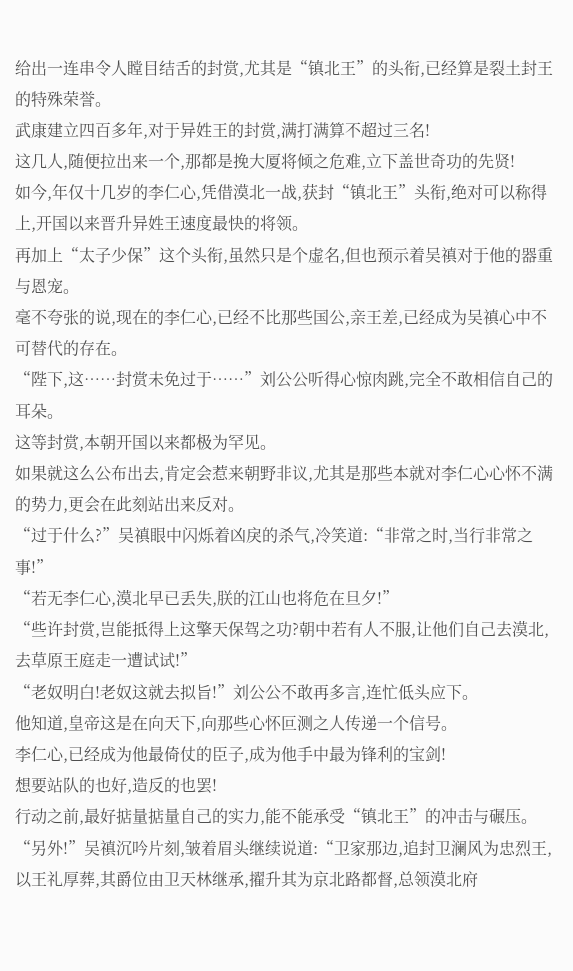给出一连串令人瞠目结舌的封赏,尤其是“镇北王”的头衔,已经算是裂土封王的特殊荣誉。
武康建立四百多年,对于异姓王的封赏,满打满算不超过三名!
这几人,随便拉出来一个,那都是挽大厦将倾之危难,立下盖世奇功的先贤!
如今,年仅十几岁的李仁心,凭借漠北一战,获封“镇北王”头衔,绝对可以称得上,开国以来晋升异姓王速度最快的将领。
再加上“太子少保”这个头衔,虽然只是个虚名,但也预示着吴禛对于他的器重与恩宠。
毫不夸张的说,现在的李仁心,已经不比那些国公,亲王差,已经成为吴禛心中不可替代的存在。
“陛下,这……封赏未免过于……”刘公公听得心惊肉跳,完全不敢相信自己的耳朵。
这等封赏,本朝开国以来都极为罕见。
如果就这么公布出去,肯定会惹来朝野非议,尤其是那些本就对李仁心心怀不满的势力,更会在此刻站出来反对。
“过于什么?”吴禛眼中闪烁着凶戾的杀气,冷笑道:“非常之时,当行非常之事!”
“若无李仁心,漠北早已丢失,朕的江山也将危在旦夕!”
“些许封赏,岂能抵得上这擎天保驾之功?朝中若有人不服,让他们自己去漠北,去草原王庭走一遭试试!”
“老奴明白!老奴这就去拟旨!”刘公公不敢再多言,连忙低头应下。
他知道,皇帝这是在向天下,向那些心怀叵测之人传递一个信号。
李仁心,已经成为他最倚仗的臣子,成为他手中最为锋利的宝剑!
想要站队的也好,造反的也罢!
行动之前,最好掂量掂量自己的实力,能不能承受“镇北王”的冲击与碾压。
“另外!”吴禛沉吟片刻,皱着眉头继续说道:“卫家那边,追封卫澜风为忠烈王,以王礼厚葬,其爵位由卫天林继承,擢升其为京北路都督,总领漠北府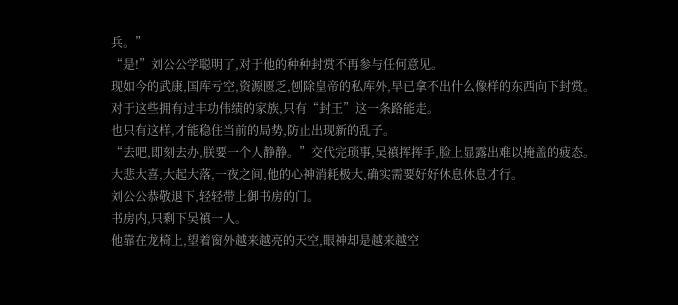兵。”
“是!”刘公公学聪明了,对于他的种种封赏不再参与任何意见。
现如今的武康,国库亏空,资源匮乏,刨除皇帝的私库外,早已拿不出什么像样的东西向下封赏。
对于这些拥有过丰功伟绩的家族,只有“封王”这一条路能走。
也只有这样,才能稳住当前的局势,防止出现新的乱子。
“去吧,即刻去办,朕要一个人静静。”交代完琐事,吴禛挥挥手,脸上显露出难以掩盖的疲态。
大悲大喜,大起大落,一夜之间,他的心神消耗极大,确实需要好好休息休息才行。
刘公公恭敬退下,轻轻带上御书房的门。
书房内,只剩下吴禛一人。
他靠在龙椅上,望着窗外越来越亮的天空,眼神却是越来越空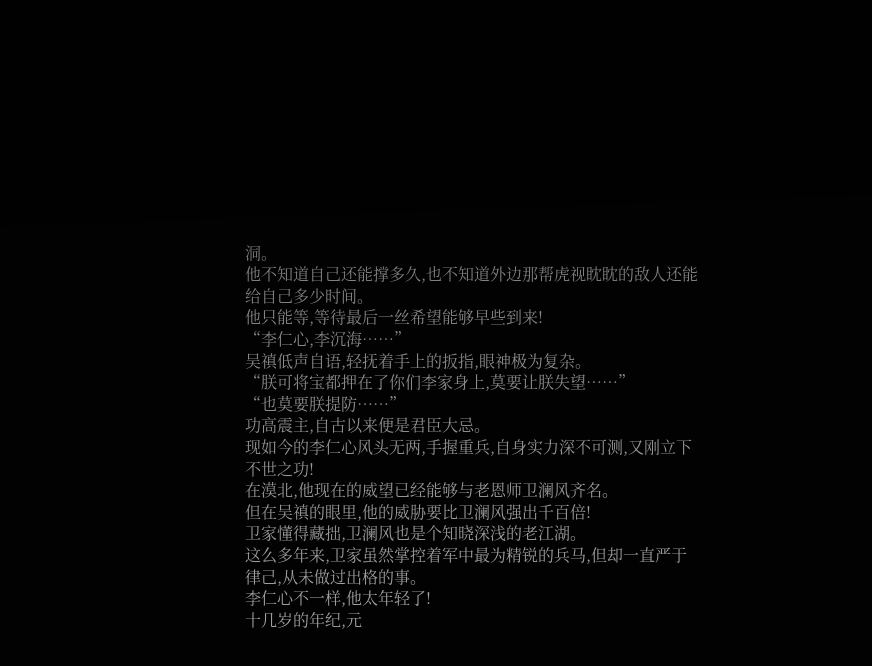洞。
他不知道自己还能撑多久,也不知道外边那帮虎视眈眈的敌人还能给自己多少时间。
他只能等,等待最后一丝希望能够早些到来!
“李仁心,李沉海……”
吴禛低声自语,轻抚着手上的扳指,眼神极为复杂。
“朕可将宝都押在了你们李家身上,莫要让朕失望……”
“也莫要朕提防……”
功高震主,自古以来便是君臣大忌。
现如今的李仁心风头无两,手握重兵,自身实力深不可测,又刚立下不世之功!
在漠北,他现在的威望已经能够与老恩师卫澜风齐名。
但在吴禛的眼里,他的威胁要比卫澜风强出千百倍!
卫家懂得藏拙,卫澜风也是个知晓深浅的老江湖。
这么多年来,卫家虽然掌控着军中最为精锐的兵马,但却一直严于律己,从未做过出格的事。
李仁心不一样,他太年轻了!
十几岁的年纪,元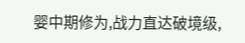婴中期修为,战力直达破境级,